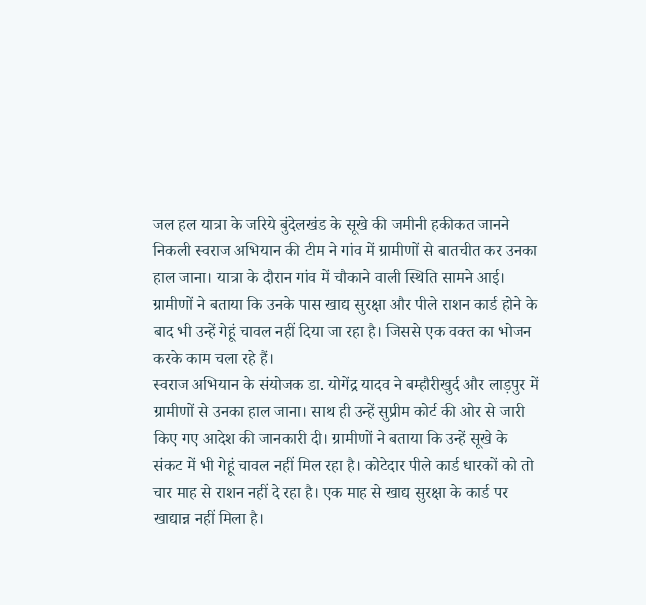जल हल यात्रा के जरिये बुंदेलखंड के सूखे की जमीनी हकीकत जानने निकली स्वराज अभियान की टीम ने गांव में ग्रामीणों से बातचीत कर उनका हाल जाना। यात्रा के दौरान गांव में चौकाने वाली स्थिति सामने आई। ग्रामीणों ने बताया कि उनके पास खाद्य सुरक्षा और पीले राशन कार्ड होने के बाद भी उन्हें गेहूं चावल नहीं दिया जा रहा है। जिससे एक वक्त का भोजन करके काम चला रहे हैं।
स्वराज अभियान के संयोजक डा. योगेंद्र यादव ने बम्हौरीखुर्द और लाड़पुर में ग्रामीणों से उनका हाल जाना। साथ ही उन्हें सुप्रीम कोर्ट की ओर से जारी किए गए आदेश की जानकारी दी। ग्रामीणों ने बताया कि उन्हें सूखे के संकट में भी गेहूं चावल नहीं मिल रहा है। कोटेदार पीले कार्ड धारकों को तो चार माह से राशन नहीं दे रहा है। एक माह से खाद्य सुरक्षा के कार्ड पर खाद्यान्न नहीं मिला है।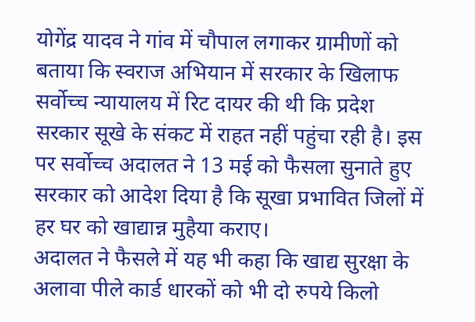योगेंद्र यादव ने गांव में चौपाल लगाकर ग्रामीणों को बताया कि स्वराज अभियान में सरकार के खिलाफ सर्वोच्च न्यायालय में रिट दायर की थी कि प्रदेश सरकार सूखे के संकट में राहत नहीं पहुंचा रही है। इस पर सर्वोच्च अदालत ने 13 मई को फैसला सुनाते हुए सरकार को आदेश दिया है कि सूखा प्रभावित जिलों में हर घर को खाद्यान्न मुहैया कराए।
अदालत ने फैसले में यह भी कहा कि खाद्य सुरक्षा के अलावा पीले कार्ड धारकों को भी दो रुपये किलो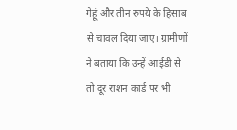गेहूं और तीन रुपये के हिसाब से चावल दिया जाए। ग्रामीणों ने बताया कि उन्हें आईडी से तो दूर राशन कार्ड पर भी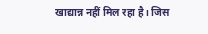खाद्यान्न नहीं मिल रहा है। जिस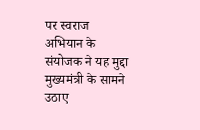पर स्वराज अभियान के संयोजक ने यह मुद्दा मुख्यमंत्री के सामने उठाए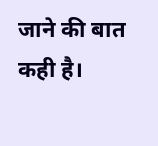जाने की बात कही है।